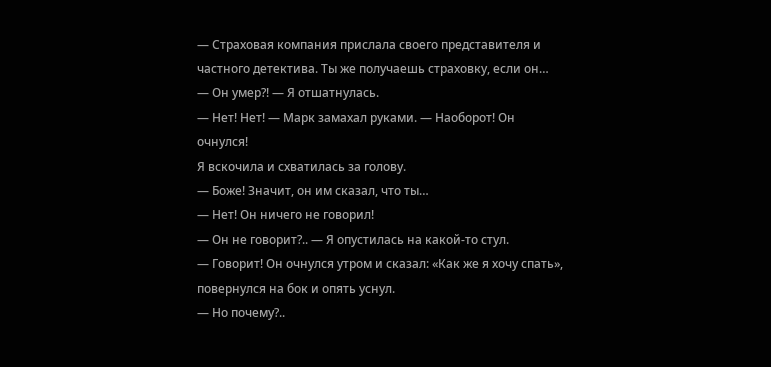— Страховая компания прислала своего представителя и частного детектива. Ты же получаешь страховку, если он…
— Он умер?! — Я отшатнулась.
— Нет! Нет! — Марк замахал руками. — Наоборот! Он очнулся!
Я вскочила и схватилась за голову.
— Боже! Значит, он им сказал, что ты…
— Нет! Он ничего не говорил!
— Он не говорит?.. — Я опустилась на какой-то стул.
— Говорит! Он очнулся утром и сказал: «Как же я хочу спать», повернулся на бок и опять уснул.
— Но почему?..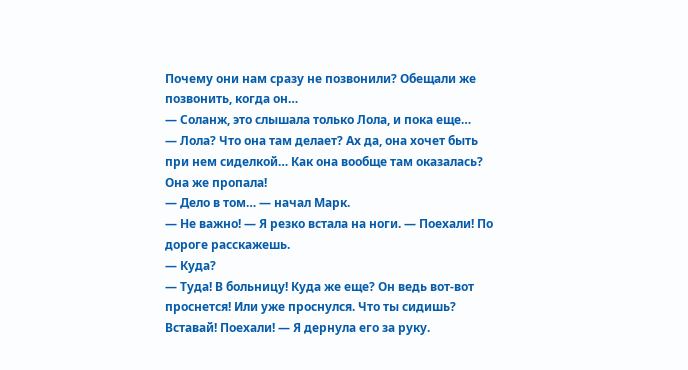Почему они нам сразу не позвонили? Обещали же позвонить, когда он…
— Соланж, это слышала только Лола, и пока еще…
— Лола? Что она там делает? Ах да, она хочет быть при нем сиделкой… Как она вообще там оказалась? Она же пропала!
— Дело в том… — начал Марк.
— Не важно! — Я резко встала на ноги. — Поехали! По дороге расскажешь.
— Куда?
— Туда! В больницу! Куда же еще? Он ведь вот-вот проснется! Или уже проснулся. Что ты сидишь? Вставай! Поехали! — Я дернула его за руку.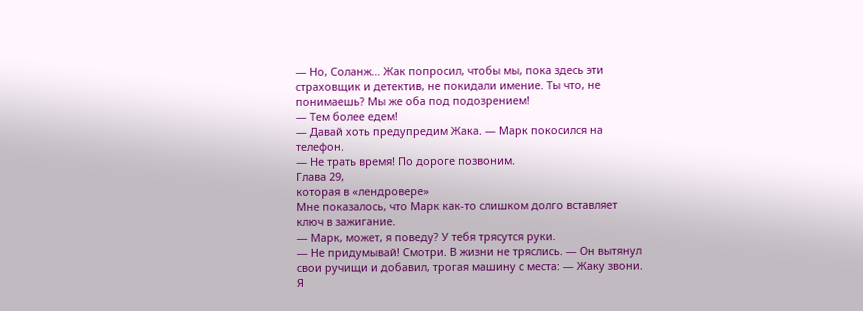— Но, Соланж… Жак попросил, чтобы мы, пока здесь эти страховщик и детектив, не покидали имение. Ты что, не понимаешь? Мы же оба под подозрением!
— Тем более едем!
— Давай хоть предупредим Жака. — Марк покосился на телефон.
— Не трать время! По дороге позвоним.
Глава 29,
которая в «лендровере»
Мне показалось, что Марк как-то слишком долго вставляет ключ в зажигание.
— Марк, может, я поведу? У тебя трясутся руки.
— Не придумывай! Смотри. В жизни не тряслись. — Он вытянул свои ручищи и добавил, трогая машину с места: — Жаку звони. Я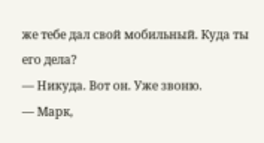же тебе дал свой мобильный. Куда ты его дела?
— Никуда. Вот он. Уже звоню.
— Марк,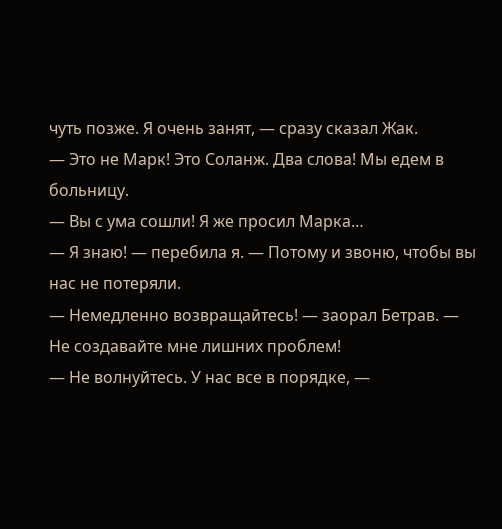чуть позже. Я очень занят, — сразу сказал Жак.
— Это не Марк! Это Соланж. Два слова! Мы едем в больницу.
— Вы с ума сошли! Я же просил Марка…
— Я знаю! — перебила я. — Потому и звоню, чтобы вы нас не потеряли.
— Немедленно возвращайтесь! — заорал Бетрав. — Не создавайте мне лишних проблем!
— Не волнуйтесь. У нас все в порядке, —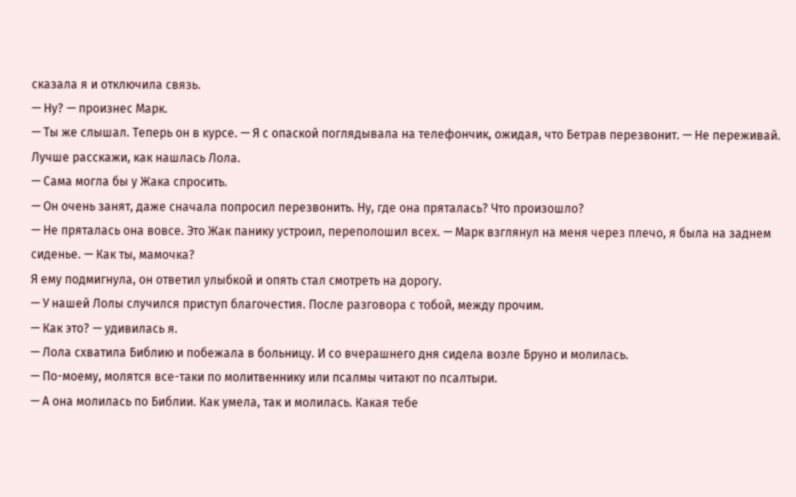сказала я и отключила связь.
— Ну? — произнес Марк.
— Ты же слышал. Теперь он в курсе. — Я с опаской поглядывала на телефончик, ожидая, что Бетрав перезвонит. — Не переживай. Лучше расскажи, как нашлась Лола.
— Сама могла бы у Жака спросить.
— Он очень занят, даже сначала попросил перезвонить. Ну, где она пряталась? Что произошло?
— Не пряталась она вовсе. Это Жак панику устроил, переполошил всех. — Марк взглянул на меня через плечо, я была на заднем сиденье. — Как ты, мамочка?
Я ему подмигнула, он ответил улыбкой и опять стал смотреть на дорогу.
— У нашей Лолы случился приступ благочестия. После разговора с тобой, между прочим.
— Как это? — удивилась я.
— Лола схватила Библию и побежала в больницу. И со вчерашнего дня сидела возле Бруно и молилась.
— По-моему, молятся все-таки по молитвеннику или псалмы читают по псалтыри.
— А она молилась по Библии. Как умела, так и молилась. Какая тебе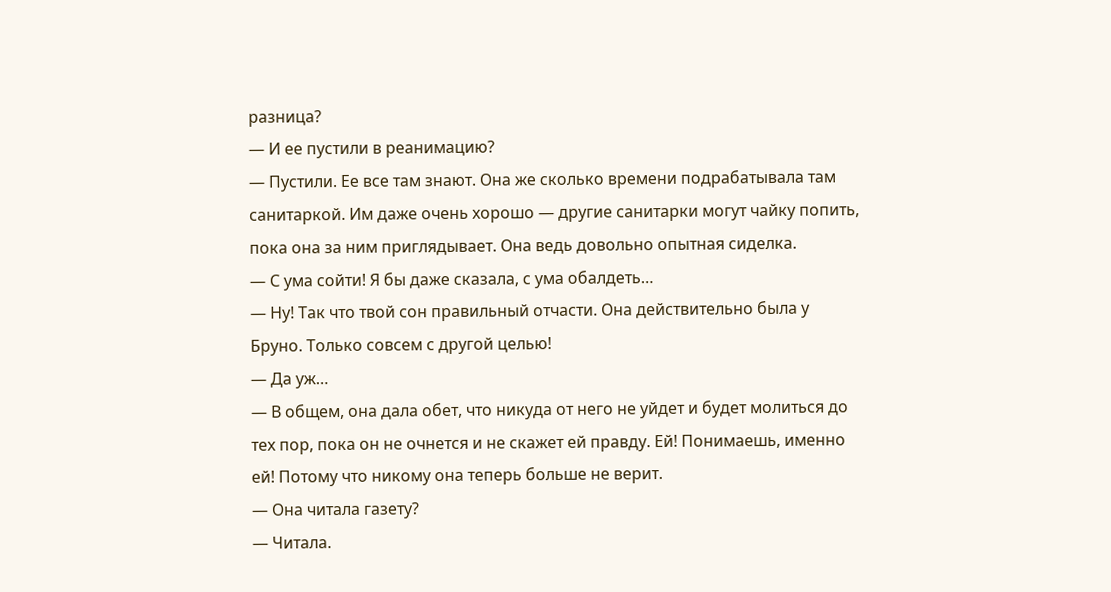разница?
— И ее пустили в реанимацию?
— Пустили. Ее все там знают. Она же сколько времени подрабатывала там санитаркой. Им даже очень хорошо — другие санитарки могут чайку попить, пока она за ним приглядывает. Она ведь довольно опытная сиделка.
— С ума сойти! Я бы даже сказала, с ума обалдеть…
— Ну! Так что твой сон правильный отчасти. Она действительно была у Бруно. Только совсем с другой целью!
— Да уж…
— В общем, она дала обет, что никуда от него не уйдет и будет молиться до тех пор, пока он не очнется и не скажет ей правду. Ей! Понимаешь, именно ей! Потому что никому она теперь больше не верит.
— Она читала газету?
— Читала.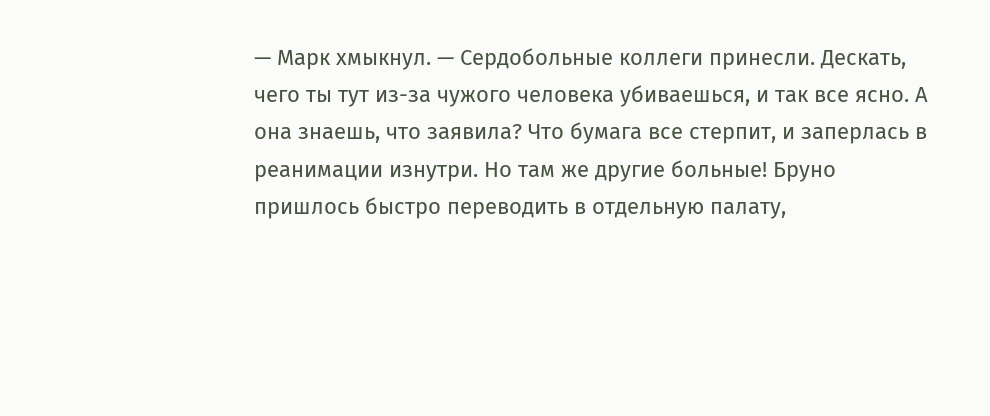— Марк хмыкнул. — Сердобольные коллеги принесли. Дескать, чего ты тут из-за чужого человека убиваешься, и так все ясно. А она знаешь, что заявила? Что бумага все стерпит, и заперлась в реанимации изнутри. Но там же другие больные! Бруно пришлось быстро переводить в отдельную палату,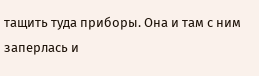тащить туда приборы. Она и там с ним заперлась и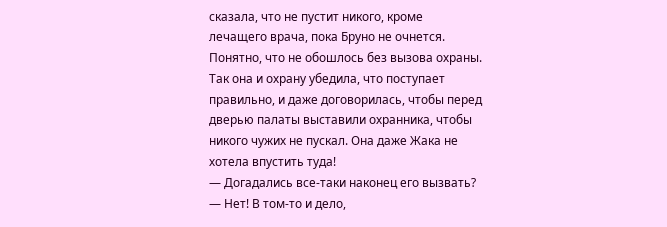сказала, что не пустит никого, кроме лечащего врача, пока Бруно не очнется. Понятно, что не обошлось без вызова охраны. Так она и охрану убедила, что поступает правильно, и даже договорилась, чтобы перед дверью палаты выставили охранника, чтобы никого чужих не пускал. Она даже Жака не хотела впустить туда!
— Догадались все-таки наконец его вызвать?
— Нет! В том-то и дело,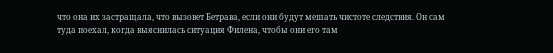что она их застращала, что вызовет Бетрава, если они будут мешать чистоте следствия. Он сам туда поехал, когда выяснилась ситуация Филена, чтобы они его там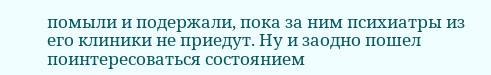помыли и подержали, пока за ним психиатры из его клиники не приедут. Ну и заодно пошел поинтересоваться состоянием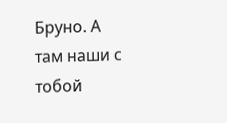Бруно. А там наши с тобой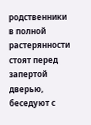родственники в полной растерянности стоят перед запертой дверью, беседуют с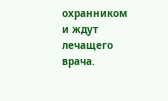охранником и ждут лечащего врача.